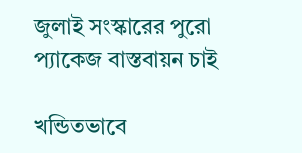জুলাই সংস্কারের পুরো প্যাকেজ বাস্তবায়ন চাই

খন্ডিতভাবে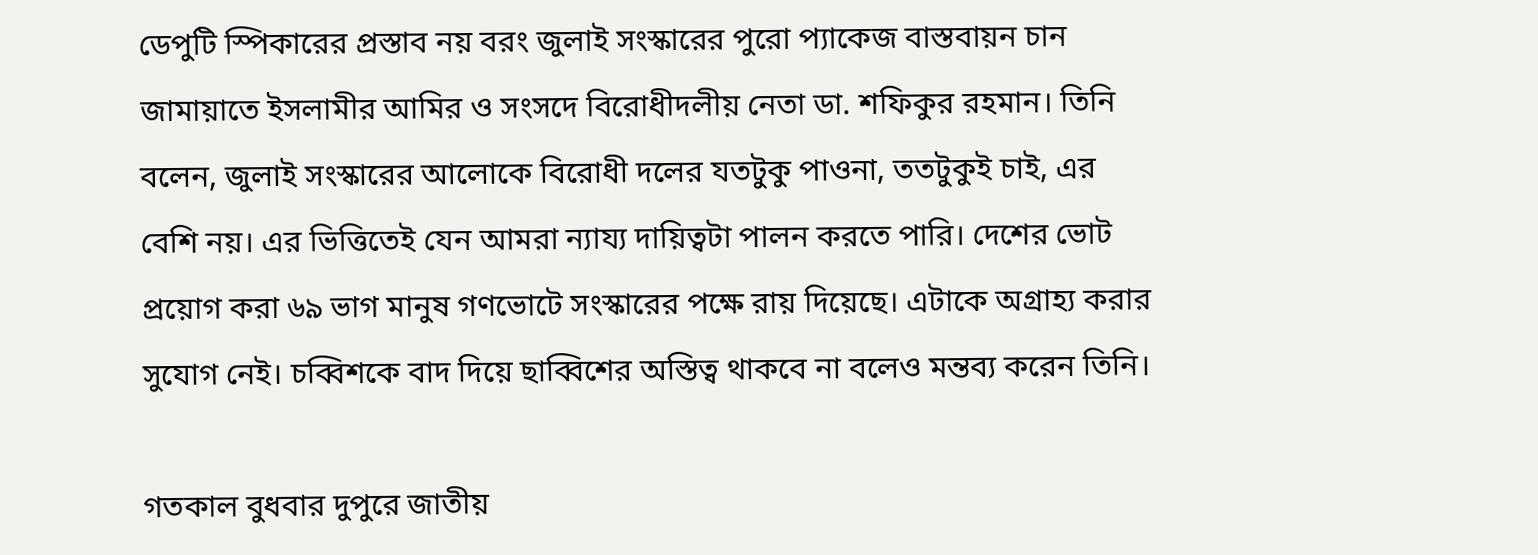ডেপুটি স্পিকারের প্রস্তাব নয় বরং জুলাই সংস্কারের পুরো প্যাকেজ বাস্তবায়ন চান জামায়াতে ইসলামীর আমির ও সংসদে বিরোধীদলীয় নেতা ডা. শফিকুর রহমান। তিনি বলেন, জুলাই সংস্কারের আলোকে বিরোধী দলের যতটুকু পাওনা, ততটুকুই চাই, এর বেশি নয়। এর ভিত্তিতেই যেন আমরা ন্যায্য দায়িত্বটা পালন করতে পারি। দেশের ভোট প্রয়োগ করা ৬৯ ভাগ মানুষ গণভোটে সংস্কারের পক্ষে রায় দিয়েছে। এটাকে অগ্রাহ্য করার সুযোগ নেই। চব্বিশকে বাদ দিয়ে ছাব্বিশের অস্তিত্ব থাকবে না বলেও মন্তব্য করেন তিনি।

গতকাল বুধবার দুপুরে জাতীয়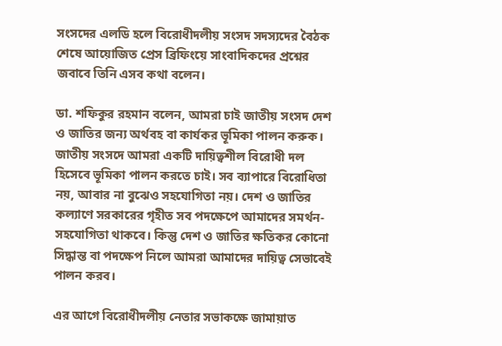সংসদের এলডি হলে বিরোধীদলীয় সংসদ সদস্যদের বৈঠক শেষে আয়োজিত প্রেস ব্রিফিংয়ে সাংবাদিকদের প্রশ্নের জবাবে তিনি এসব কথা বলেন।

ডা. শফিকুর রহমান বলেন, আমরা চাই জাতীয় সংসদ দেশ ও জাতির জন্য অর্থবহ বা কার্যকর ভূমিকা পালন করুক। জাতীয় সংসদে আমরা একটি দায়িত্বশীল বিরোধী দল হিসেবে ভূমিকা পালন করতে চাই। সব ব্যাপারে বিরোধিতা নয়, আবার না বুঝেও সহযোগিতা নয়। দেশ ও জাতির কল্যাণে সরকারের গৃহীত সব পদক্ষেপে আমাদের সমর্থন-সহযোগিতা থাকবে। কিন্তু দেশ ও জাতির ক্ষতিকর কোনো সিদ্ধান্ত বা পদক্ষেপ নিলে আমরা আমাদের দায়িত্ব সেভাবেই পালন করব।

এর আগে বিরোধীদলীয় নেতার সভাকক্ষে জামায়াত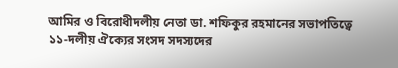আমির ও বিরোধীদলীয় নেতা ডা. শফিকুর রহমানের সভাপতিত্বে ১১-দলীয় ঐক্যের সংসদ সদস্যদের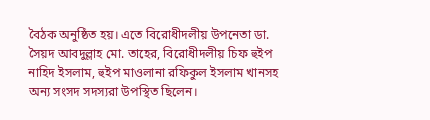বৈঠক অনুষ্ঠিত হয়। এতে বিরোধীদলীয় উপনেতা ডা. সৈয়দ আবদুল্লাহ মো. তাহের, বিরোধীদলীয় চিফ হুইপ নাহিদ ইসলাম, হুইপ মাওলানা রফিকুল ইসলাম খানসহ অন্য সংসদ সদস্যরা উপস্থিত ছিলেন।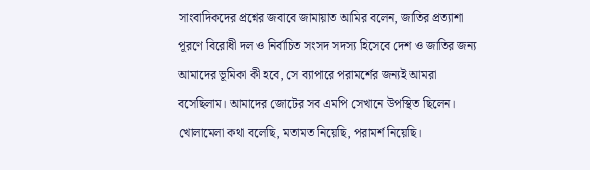সাংবাদিকদের প্রশ্নের জবাবে জামায়াত আমির বলেন, জাতির প্রত্যাশা পূরণে বিরোধী দল ও নির্বাচিত সংসদ সদস্য হিসেবে দেশ ও জাতির জন্য আমাদের ভূমিকা কী হবে, সে ব্যাপারে পরামর্শের জন্যই আমরা বসেছিলাম। আমাদের জোটের সব এমপি সেখানে উপস্থিত ছিলেন। খোলামেলা কথা বলেছি, মতামত নিয়েছি, পরামর্শ নিয়েছি।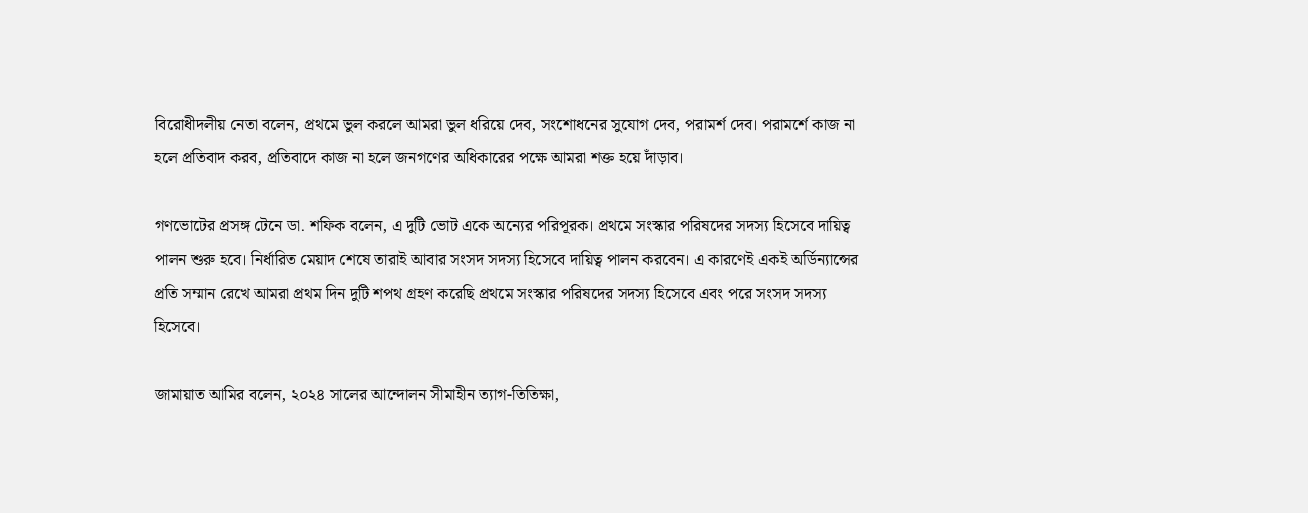বিরোধীদলীয় নেতা বলেন, প্রথমে ভুল করলে আমরা ভুল ধরিয়ে দেব, সংশোধনের সুযোগ দেব, পরামর্শ দেব। পরামর্শে কাজ না হলে প্রতিবাদ করব, প্রতিবাদে কাজ না হলে জনগণের অধিকারের পক্ষে আমরা শক্ত হয়ে দাঁড়াব।

গণভোটের প্রসঙ্গ টেনে ডা. শফিক বলেন, এ দুটি ভোট একে অন্যের পরিপূরক। প্রথমে সংস্কার পরিষদের সদস্য হিসেবে দায়িত্ব পালন শুরু হবে। নির্ধারিত মেয়াদ শেষে তারাই আবার সংসদ সদস্য হিসেবে দায়িত্ব পালন করবেন। এ কারণেই একই অর্ডিন্যান্সের প্রতি সম্মান রেখে আমরা প্রথম দিন দুটি শপথ গ্রহণ করেছি প্রথমে সংস্কার পরিষদের সদস্য হিসেবে এবং পরে সংসদ সদস্য হিসেবে।

জামায়াত আমির বলেন, ২০২৪ সালের আন্দোলন সীমাহীন ত্যাগ-তিতিক্ষা,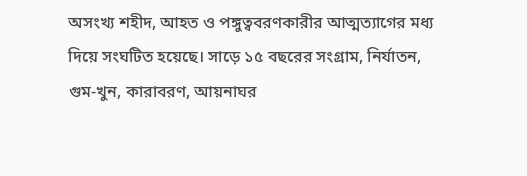অসংখ্য শহীদ, আহত ও পঙ্গুত্ববরণকারীর আত্মত্যাগের মধ্য দিয়ে সংঘটিত হয়েছে। সাড়ে ১৫ বছরের সংগ্রাম, নির্যাতন, গুম-খুন, কারাবরণ, আয়নাঘর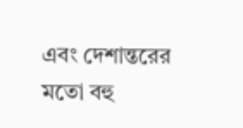এবং দেশান্তরের মতো বহু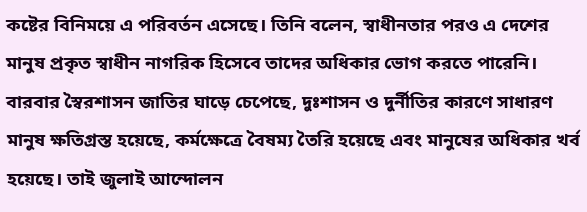কষ্টের বিনিময়ে এ পরিবর্তন এসেছে। তিনি বলেন, স্বাধীনতার পরও এ দেশের মানুষ প্রকৃত স্বাধীন নাগরিক হিসেবে তাদের অধিকার ভোগ করতে পারেনি। বারবার স্বৈরশাসন জাতির ঘাড়ে চেপেছে, দুঃশাসন ও দুর্নীতির কারণে সাধারণ মানুষ ক্ষতিগ্রস্ত হয়েছে, কর্মক্ষেত্রে বৈষম্য তৈরি হয়েছে এবং মানুষের অধিকার খর্ব হয়েছে। তাই জুলাই আন্দোলন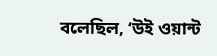বলেছিল, ‘উই ওয়ান্ট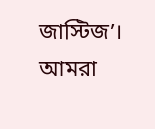জাস্টিজ’। আমরা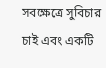সবক্ষেত্রে সুবিচার চাই এবং একটি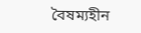বৈষম্যহীন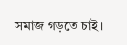সমাজ গড়তে চাই।